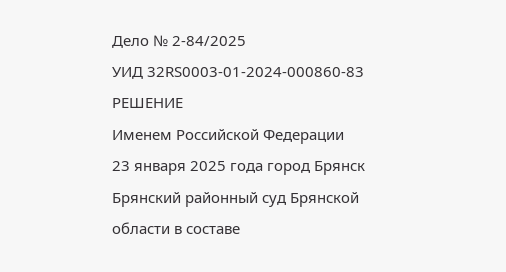Дело № 2-84/2025
УИД 32RS0003-01-2024-000860-83
РЕШЕНИЕ
Именем Российской Федерации
23 января 2025 года город Брянск
Брянский районный суд Брянской области в составе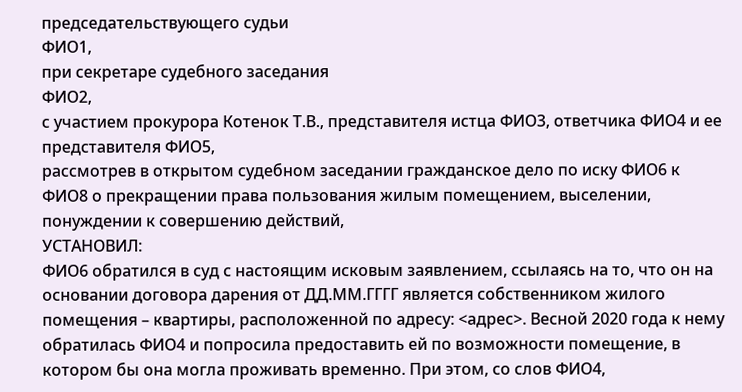председательствующего судьи
ФИО1,
при секретаре судебного заседания
ФИО2,
с участием прокурора Котенок Т.В., представителя истца ФИО3, ответчика ФИО4 и ее представителя ФИО5,
рассмотрев в открытом судебном заседании гражданское дело по иску ФИО6 к ФИО8 о прекращении права пользования жилым помещением, выселении, понуждении к совершению действий,
УСТАНОВИЛ:
ФИО6 обратился в суд с настоящим исковым заявлением, ссылаясь на то, что он на основании договора дарения от ДД.ММ.ГГГГ является собственником жилого помещения – квартиры, расположенной по адресу: <адрес>. Весной 2020 года к нему обратилась ФИО4 и попросила предоставить ей по возможности помещение, в котором бы она могла проживать временно. При этом, со слов ФИО4,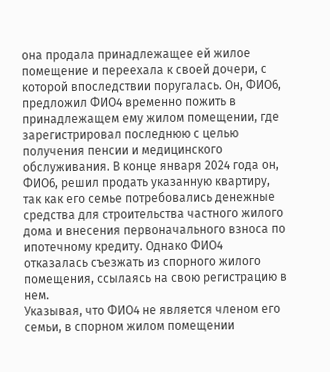она продала принадлежащее ей жилое помещение и переехала к своей дочери, с которой впоследствии поругалась. Он, ФИО6, предложил ФИО4 временно пожить в принадлежащем ему жилом помещении, где зарегистрировал последнюю с целью получения пенсии и медицинского обслуживания. В конце января 2024 года он, ФИО6, решил продать указанную квартиру, так как его семье потребовались денежные средства для строительства частного жилого дома и внесения первоначального взноса по ипотечному кредиту. Однако ФИО4 отказалась съезжать из спорного жилого помещения, ссылаясь на свою регистрацию в нем.
Указывая, что ФИО4 не является членом его семьи, в спорном жилом помещении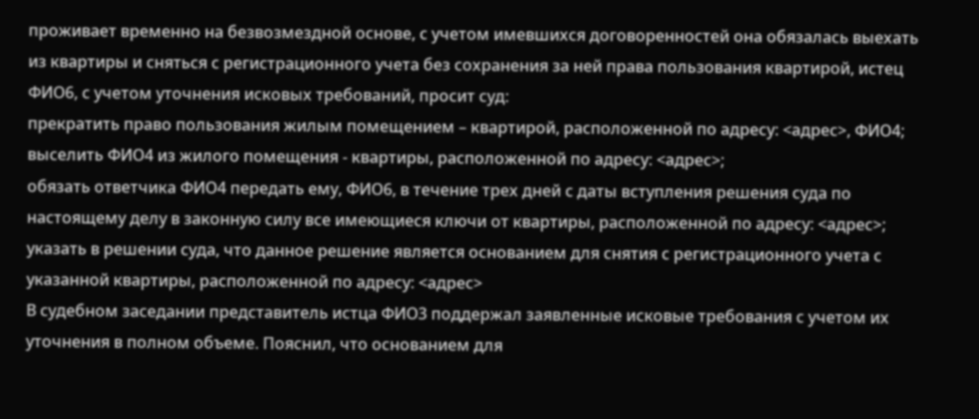проживает временно на безвозмездной основе, с учетом имевшихся договоренностей она обязалась выехать из квартиры и сняться с регистрационного учета без сохранения за ней права пользования квартирой, истец ФИО6, с учетом уточнения исковых требований, просит суд:
прекратить право пользования жилым помещением – квартирой, расположенной по адресу: <адрес>, ФИО4;
выселить ФИО4 из жилого помещения - квартиры, расположенной по адресу: <адрес>;
обязать ответчика ФИО4 передать ему, ФИО6, в течение трех дней с даты вступления решения суда по настоящему делу в законную силу все имеющиеся ключи от квартиры, расположенной по адресу: <адрес>;
указать в решении суда, что данное решение является основанием для снятия с регистрационного учета с указанной квартиры, расположенной по адресу: <адрес>
В судебном заседании представитель истца ФИО3 поддержал заявленные исковые требования с учетом их уточнения в полном объеме. Пояснил, что основанием для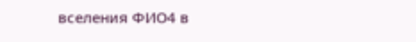вселения ФИО4 в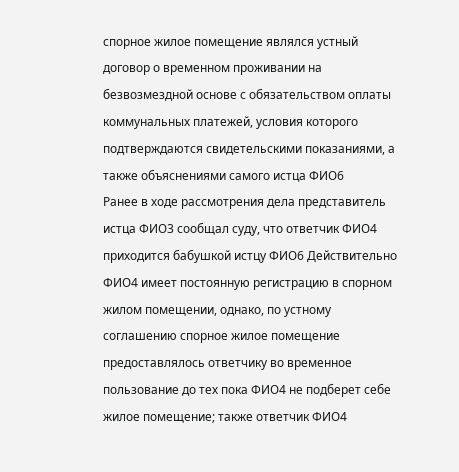спорное жилое помещение являлся устный договор о временном проживании на безвозмездной основе с обязательством оплаты коммунальных платежей, условия которого подтверждаются свидетельскими показаниями, а также объяснениями самого истца ФИО6
Ранее в ходе рассмотрения дела представитель истца ФИО3 сообщал суду, что ответчик ФИО4 приходится бабушкой истцу ФИО6 Действительно ФИО4 имеет постоянную регистрацию в спорном жилом помещении, однако, по устному соглашению спорное жилое помещение предоставлялось ответчику во временное пользование до тех пока ФИО4 не подберет себе жилое помещение; также ответчик ФИО4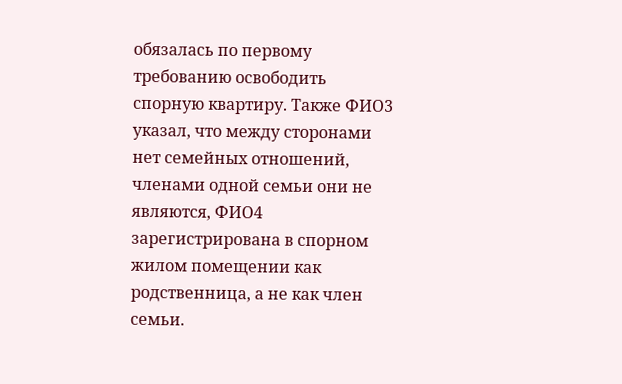обязалась по первому требованию освободить спорную квартиру. Также ФИО3 указал, что между сторонами нет семейных отношений, членами одной семьи они не являются, ФИО4 зарегистрирована в спорном жилом помещении как родственница, а не как член семьи.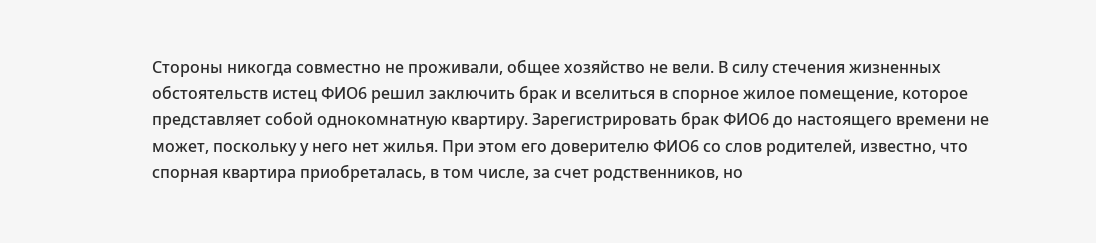Стороны никогда совместно не проживали, общее хозяйство не вели. В силу стечения жизненных обстоятельств истец ФИО6 решил заключить брак и вселиться в спорное жилое помещение, которое представляет собой однокомнатную квартиру. Зарегистрировать брак ФИО6 до настоящего времени не может, поскольку у него нет жилья. При этом его доверителю ФИО6 со слов родителей, известно, что спорная квартира приобреталась, в том числе, за счет родственников, но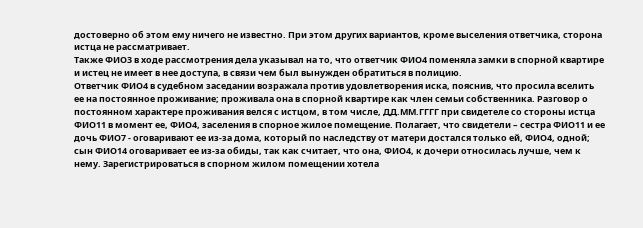достоверно об этом ему ничего не известно. При этом других вариантов, кроме выселения ответчика, сторона истца не рассматривает.
Также ФИО3 в ходе рассмотрения дела указывал на то, что ответчик ФИО4 поменяла замки в спорной квартире и истец не имеет в нее доступа, в связи чем был вынужден обратиться в полицию.
Ответчик ФИО4 в судебном заседании возражала против удовлетворения иска, пояснив, что просила вселить ее на постоянное проживание; проживала она в спорной квартире как член семьи собственника. Разговор о постоянном характере проживания велся с истцом, в том числе, ДД.ММ.ГГГГ при свидетеле со стороны истца ФИО11 в момент ее, ФИО4, заселения в спорное жилое помещение. Полагает, что свидетели – сестра ФИО11 и ее дочь ФИО7 - оговаривают ее из-за дома, который по наследству от матери достался только ей, ФИО4, одной; сын ФИО14 оговаривает ее из-за обиды, так как считает, что она, ФИО4, к дочери относилась лучше, чем к нему. Зарегистрироваться в спорном жилом помещении хотела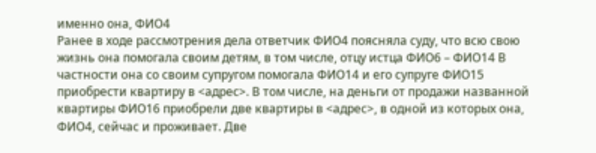именно она, ФИО4
Ранее в ходе рассмотрения дела ответчик ФИО4 поясняла суду, что всю свою жизнь она помогала своим детям, в том числе, отцу истца ФИО6 – ФИО14 В частности она со своим супругом помогала ФИО14 и его супруге ФИО15 приобрести квартиру в <адрес>. В том числе, на деньги от продажи названной квартиры ФИО16 приобрели две квартиры в <адрес>, в одной из которых она, ФИО4, сейчас и проживает. Две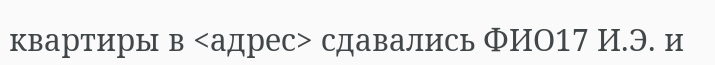квартиры в <адрес> сдавались ФИО17 И.Э. и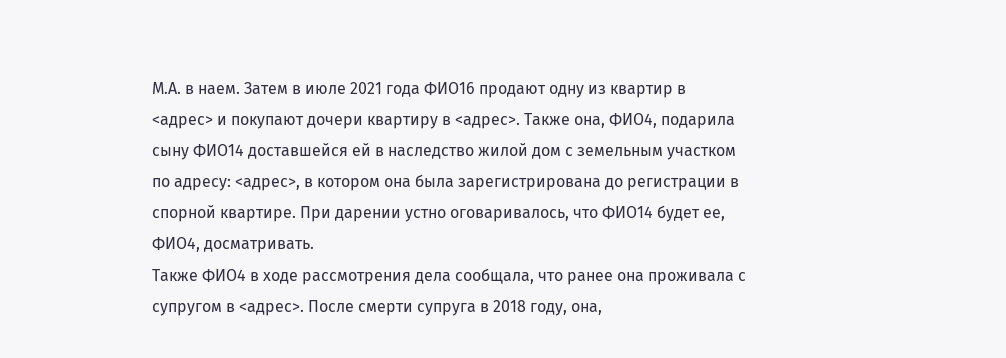М.А. в наем. Затем в июле 2021 года ФИО16 продают одну из квартир в <адрес> и покупают дочери квартиру в <адрес>. Также она, ФИО4, подарила сыну ФИО14 доставшейся ей в наследство жилой дом с земельным участком по адресу: <адрес>, в котором она была зарегистрирована до регистрации в спорной квартире. При дарении устно оговаривалось, что ФИО14 будет ее, ФИО4, досматривать.
Также ФИО4 в ходе рассмотрения дела сообщала, что ранее она проживала с супругом в <адрес>. После смерти супруга в 2018 году, она,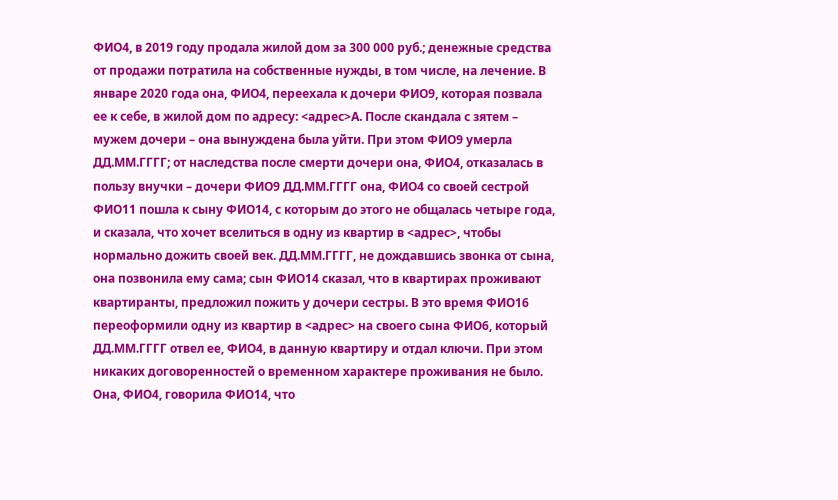ФИО4, в 2019 году продала жилой дом за 300 000 руб.; денежные средства от продажи потратила на собственные нужды, в том числе, на лечение. В январе 2020 года она, ФИО4, переехала к дочери ФИО9, которая позвала ее к себе, в жилой дом по адресу: <адрес>А. После скандала с зятем – мужем дочери – она вынуждена была уйти. При этом ФИО9 умерла ДД.ММ.ГГГГ; от наследства после смерти дочери она, ФИО4, отказалась в пользу внучки – дочери ФИО9 ДД.ММ.ГГГГ она, ФИО4 со своей сестрой ФИО11 пошла к сыну ФИО14, с которым до этого не общалась четыре года, и сказала, что хочет вселиться в одну из квартир в <адрес>, чтобы нормально дожить своей век. ДД.ММ.ГГГГ, не дождавшись звонка от сына, она позвонила ему сама; сын ФИО14 сказал, что в квартирах проживают квартиранты, предложил пожить у дочери сестры. В это время ФИО16 переоформили одну из квартир в <адрес> на своего сына ФИО6, который ДД.ММ.ГГГГ отвел ее, ФИО4, в данную квартиру и отдал ключи. При этом никаких договоренностей о временном характере проживания не было. Она, ФИО4, говорила ФИО14, что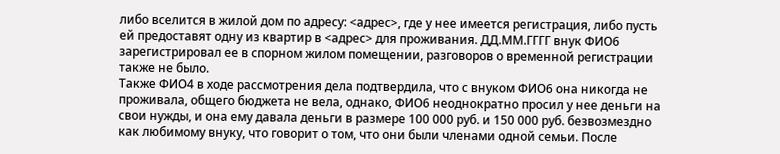либо вселится в жилой дом по адресу: <адрес>, где у нее имеется регистрация, либо пусть ей предоставят одну из квартир в <адрес> для проживания. ДД.ММ.ГГГГ внук ФИО6 зарегистрировал ее в спорном жилом помещении, разговоров о временной регистрации также не было.
Также ФИО4 в ходе рассмотрения дела подтвердила, что с внуком ФИО6 она никогда не проживала, общего бюджета не вела, однако, ФИО6 неоднократно просил у нее деньги на свои нужды, и она ему давала деньги в размере 100 000 руб. и 150 000 руб. безвозмездно как любимому внуку, что говорит о том, что они были членами одной семьи. После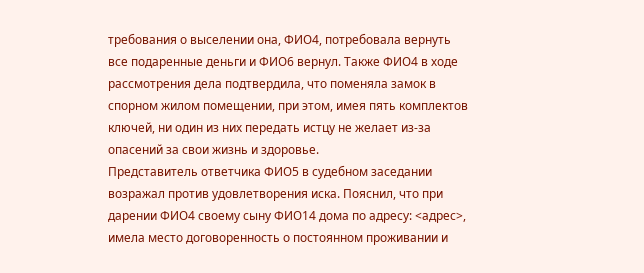требования о выселении она, ФИО4, потребовала вернуть все подаренные деньги и ФИО6 вернул. Также ФИО4 в ходе рассмотрения дела подтвердила, что поменяла замок в спорном жилом помещении, при этом, имея пять комплектов ключей, ни один из них передать истцу не желает из-за опасений за свои жизнь и здоровье.
Представитель ответчика ФИО5 в судебном заседании возражал против удовлетворения иска. Пояснил, что при дарении ФИО4 своему сыну ФИО14 дома по адресу: <адрес>, имела место договоренность о постоянном проживании и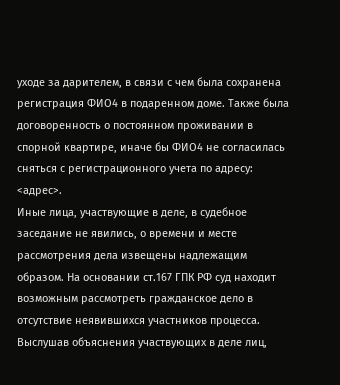уходе за дарителем, в связи с чем была сохранена регистрация ФИО4 в подаренном доме. Также была договоренность о постоянном проживании в спорной квартире, иначе бы ФИО4 не согласилась сняться с регистрационного учета по адресу: <адрес>.
Иные лица, участвующие в деле, в судебное заседание не явились, о времени и месте рассмотрения дела извещены надлежащим образом. На основании ст.167 ГПК РФ суд находит возможным рассмотреть гражданское дело в отсутствие неявившихся участников процесса.
Выслушав объяснения участвующих в деле лиц,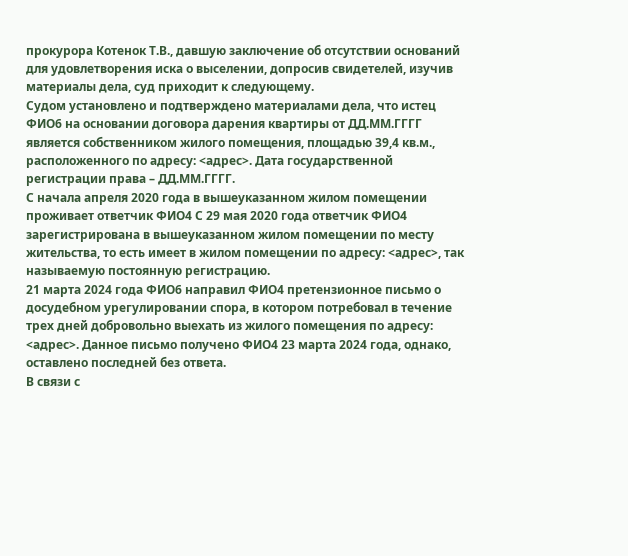прокурора Котенок Т.В., давшую заключение об отсутствии оснований для удовлетворения иска о выселении, допросив свидетелей, изучив материалы дела, суд приходит к следующему.
Судом установлено и подтверждено материалами дела, что истец ФИО6 на основании договора дарения квартиры от ДД.ММ.ГГГГ является собственником жилого помещения, площадью 39,4 кв.м., расположенного по адресу: <адрес>. Дата государственной регистрации права – ДД.ММ.ГГГГ.
С начала апреля 2020 года в вышеуказанном жилом помещении проживает ответчик ФИО4 С 29 мая 2020 года ответчик ФИО4 зарегистрирована в вышеуказанном жилом помещении по месту жительства, то есть имеет в жилом помещении по адресу: <адрес>, так называемую постоянную регистрацию.
21 марта 2024 года ФИО6 направил ФИО4 претензионное письмо о досудебном урегулировании спора, в котором потребовал в течение трех дней добровольно выехать из жилого помещения по адресу: <адрес>. Данное письмо получено ФИО4 23 марта 2024 года, однако, оставлено последней без ответа.
В связи с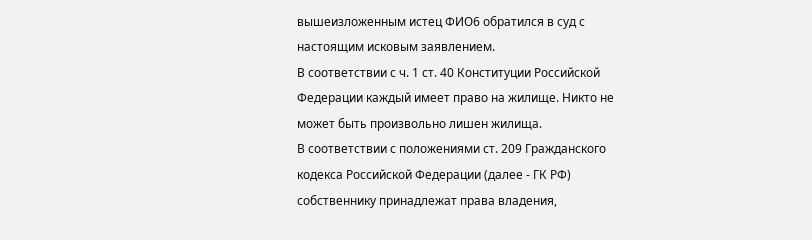вышеизложенным истец ФИО6 обратился в суд с настоящим исковым заявлением.
В соответствии с ч. 1 ст. 40 Конституции Российской Федерации каждый имеет право на жилище. Никто не может быть произвольно лишен жилища.
В соответствии с положениями ст. 209 Гражданского кодекса Российской Федерации (далее - ГК РФ) собственнику принадлежат права владения,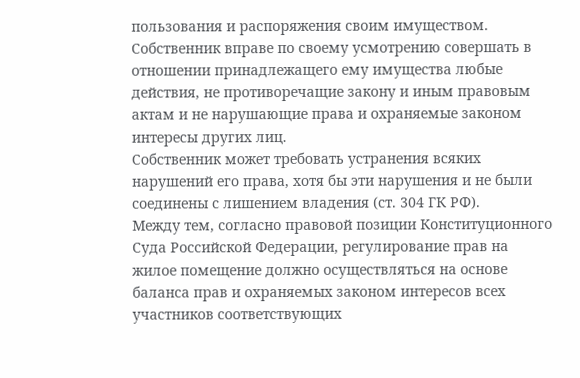пользования и распоряжения своим имуществом. Собственник вправе по своему усмотрению совершать в отношении принадлежащего ему имущества любые действия, не противоречащие закону и иным правовым актам и не нарушающие права и охраняемые законом интересы других лиц.
Собственник может требовать устранения всяких нарушений его права, хотя бы эти нарушения и не были соединены с лишением владения (ст. 304 ГК РФ).
Между тем, согласно правовой позиции Конституционного Суда Российской Федерации, регулирование прав на жилое помещение должно осуществляться на основе баланса прав и охраняемых законом интересов всех участников соответствующих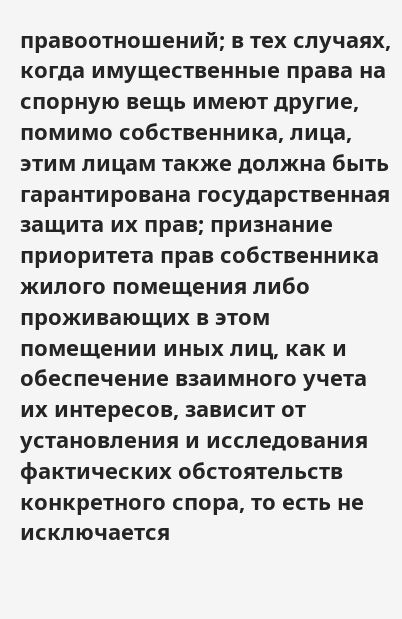правоотношений; в тех случаях, когда имущественные права на спорную вещь имеют другие, помимо собственника, лица, этим лицам также должна быть гарантирована государственная защита их прав; признание приоритета прав собственника жилого помещения либо проживающих в этом помещении иных лиц, как и обеспечение взаимного учета их интересов, зависит от установления и исследования фактических обстоятельств конкретного спора, то есть не исключается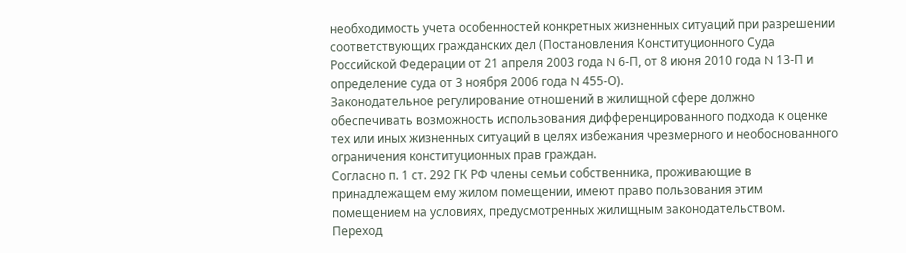необходимость учета особенностей конкретных жизненных ситуаций при разрешении соответствующих гражданских дел (Постановления Конституционного Суда Российской Федерации от 21 апреля 2003 года N 6-П, от 8 июня 2010 года N 13-П и определение суда от 3 ноября 2006 года N 455-О).
Законодательное регулирование отношений в жилищной сфере должно обеспечивать возможность использования дифференцированного подхода к оценке тех или иных жизненных ситуаций в целях избежания чрезмерного и необоснованного ограничения конституционных прав граждан.
Согласно п. 1 ст. 292 ГК РФ члены семьи собственника, проживающие в принадлежащем ему жилом помещении, имеют право пользования этим помещением на условиях, предусмотренных жилищным законодательством.
Переход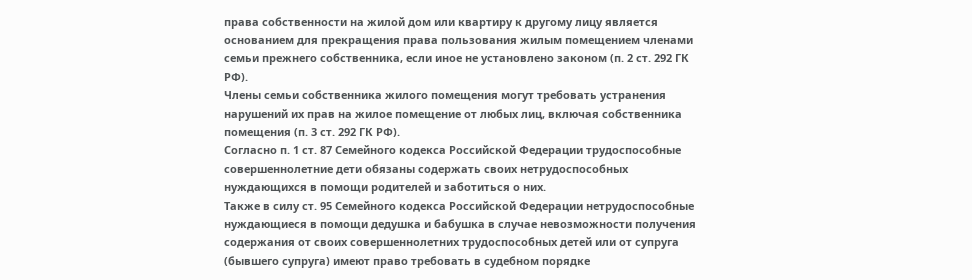права собственности на жилой дом или квартиру к другому лицу является основанием для прекращения права пользования жилым помещением членами семьи прежнего собственника, если иное не установлено законом (п. 2 ст. 292 ГК РФ).
Члены семьи собственника жилого помещения могут требовать устранения нарушений их прав на жилое помещение от любых лиц, включая собственника помещения (п. 3 ст. 292 ГК РФ).
Согласно п. 1 ст. 87 Семейного кодекса Российской Федерации трудоспособные совершеннолетние дети обязаны содержать своих нетрудоспособных нуждающихся в помощи родителей и заботиться о них.
Также в силу ст. 95 Семейного кодекса Российской Федерации нетрудоспособные нуждающиеся в помощи дедушка и бабушка в случае невозможности получения содержания от своих совершеннолетних трудоспособных детей или от супруга (бывшего супруга) имеют право требовать в судебном порядке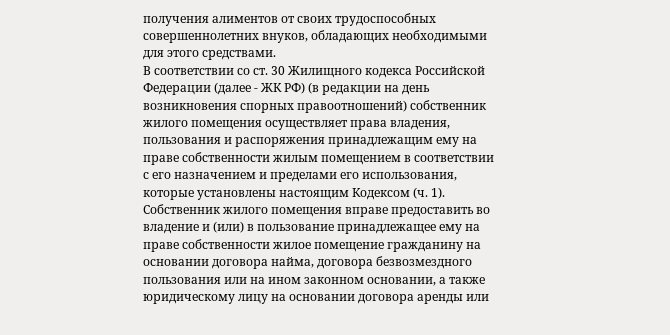получения алиментов от своих трудоспособных совершеннолетних внуков, обладающих необходимыми для этого средствами.
В соответствии со ст. 30 Жилищного кодекса Российской Федерации (далее - ЖК РФ) (в редакции на день возникновения спорных правоотношений) собственник жилого помещения осуществляет права владения, пользования и распоряжения принадлежащим ему на праве собственности жилым помещением в соответствии с его назначением и пределами его использования, которые установлены настоящим Кодексом (ч. 1).
Собственник жилого помещения вправе предоставить во владение и (или) в пользование принадлежащее ему на праве собственности жилое помещение гражданину на основании договора найма, договора безвозмездного пользования или на ином законном основании, а также юридическому лицу на основании договора аренды или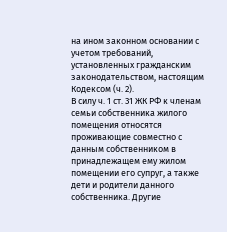на ином законном основании с учетом требований, установленных гражданским законодательством, настоящим Кодексом (ч. 2).
В силу ч. 1 ст. 31 ЖК РФ к членам семьи собственника жилого помещения относятся проживающие совместно с данным собственником в принадлежащем ему жилом помещении его супруг, а также дети и родители данного собственника. Другие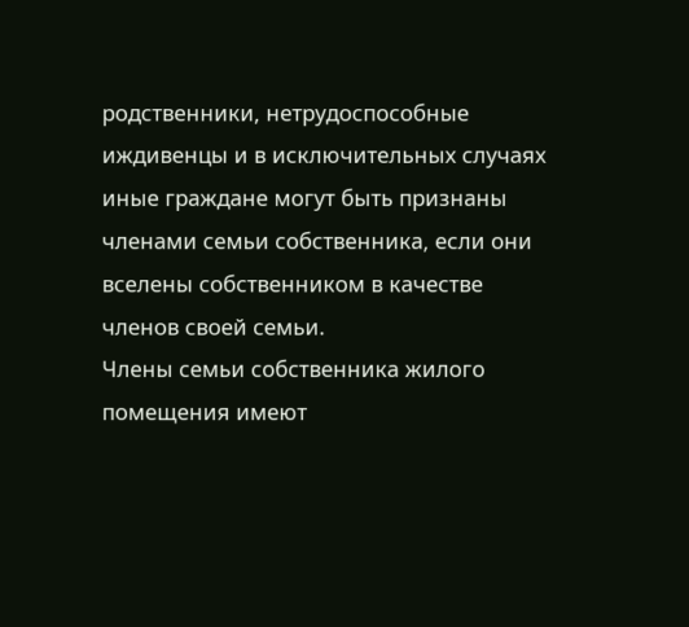родственники, нетрудоспособные иждивенцы и в исключительных случаях иные граждане могут быть признаны членами семьи собственника, если они вселены собственником в качестве членов своей семьи.
Члены семьи собственника жилого помещения имеют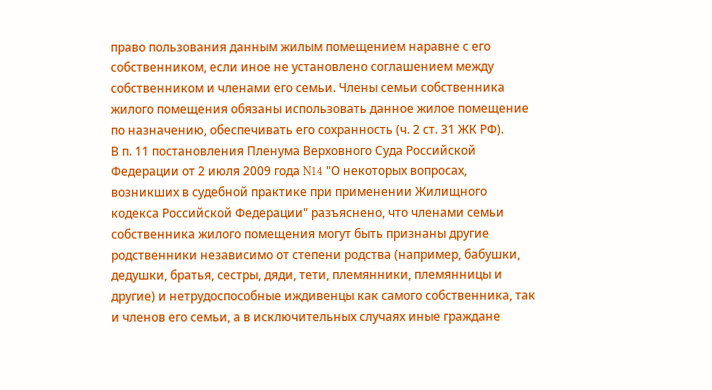право пользования данным жилым помещением наравне с его собственником, если иное не установлено соглашением между собственником и членами его семьи. Члены семьи собственника жилого помещения обязаны использовать данное жилое помещение по назначению, обеспечивать его сохранность (ч. 2 ст. 31 ЖК РФ).
В п. 11 постановления Пленума Верховного Суда Российской Федерации от 2 июля 2009 года N14 "О некоторых вопросах, возникших в судебной практике при применении Жилищного кодекса Российской Федерации" разъяснено, что членами семьи собственника жилого помещения могут быть признаны другие родственники независимо от степени родства (например, бабушки, дедушки, братья, сестры, дяди, тети, племянники, племянницы и другие) и нетрудоспособные иждивенцы как самого собственника, так и членов его семьи, а в исключительных случаях иные граждане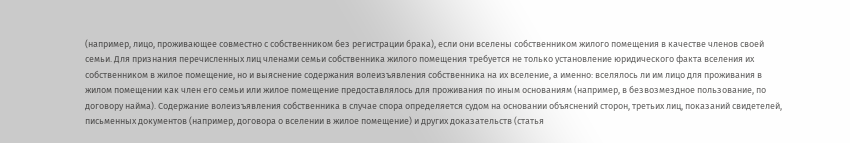(например, лицо, проживающее совместно с собственником без регистрации брака), если они вселены собственником жилого помещения в качестве членов своей семьи. Для признания перечисленных лиц членами семьи собственника жилого помещения требуется не только установление юридического факта вселения их собственником в жилое помещение, но и выяснение содержания волеизъявления собственника на их вселение, а именно: вселялось ли им лицо для проживания в жилом помещении как член его семьи или жилое помещение предоставлялось для проживания по иным основаниям (например, в безвозмездное пользование, по договору найма). Содержание волеизъявления собственника в случае спора определяется судом на основании объяснений сторон, третьих лиц, показаний свидетелей, письменных документов (например, договора о вселении в жилое помещение) и других доказательств (статья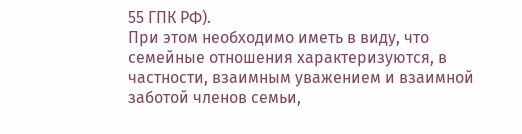55 ГПК РФ).
При этом необходимо иметь в виду, что семейные отношения характеризуются, в частности, взаимным уважением и взаимной заботой членов семьи,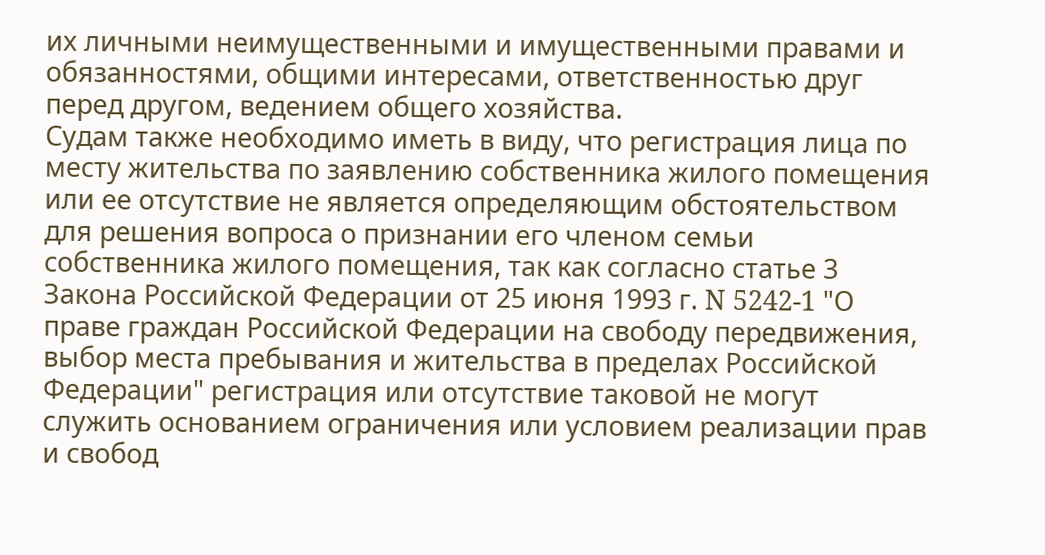их личными неимущественными и имущественными правами и обязанностями, общими интересами, ответственностью друг перед другом, ведением общего хозяйства.
Судам также необходимо иметь в виду, что регистрация лица по месту жительства по заявлению собственника жилого помещения или ее отсутствие не является определяющим обстоятельством для решения вопроса о признании его членом семьи собственника жилого помещения, так как согласно статье 3 Закона Российской Федерации от 25 июня 1993 г. N 5242-1 "О праве граждан Российской Федерации на свободу передвижения, выбор места пребывания и жительства в пределах Российской Федерации" регистрация или отсутствие таковой не могут служить основанием ограничения или условием реализации прав и свобод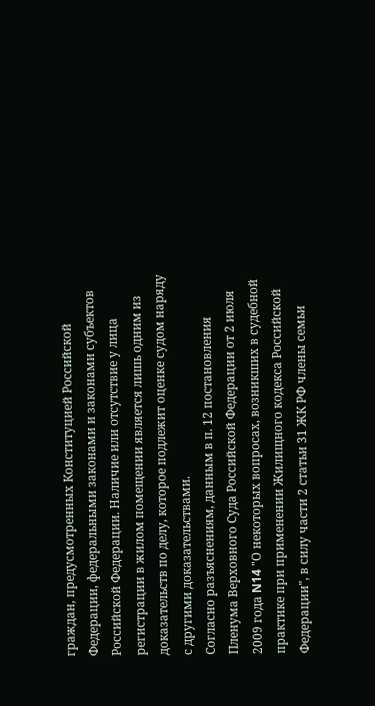граждан, предусмотренных Конституцией Российской Федерации, федеральными законами и законами субъектов Российской Федерации. Наличие или отсутствие у лица регистрации в жилом помещении является лишь одним из доказательств по делу, которое подлежит оценке судом наряду с другими доказательствами.
Согласно разъяснениям, данным в п. 12 постановления Пленума Верховного Суда Российской Федерации от 2 июля 2009 года N14 "О некоторых вопросах, возникших в судебной практике при применении Жилищного кодекса Российской Федерации", в силу части 2 статьи 31 ЖК РФ члены семьи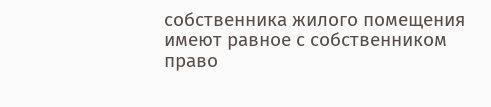собственника жилого помещения имеют равное с собственником право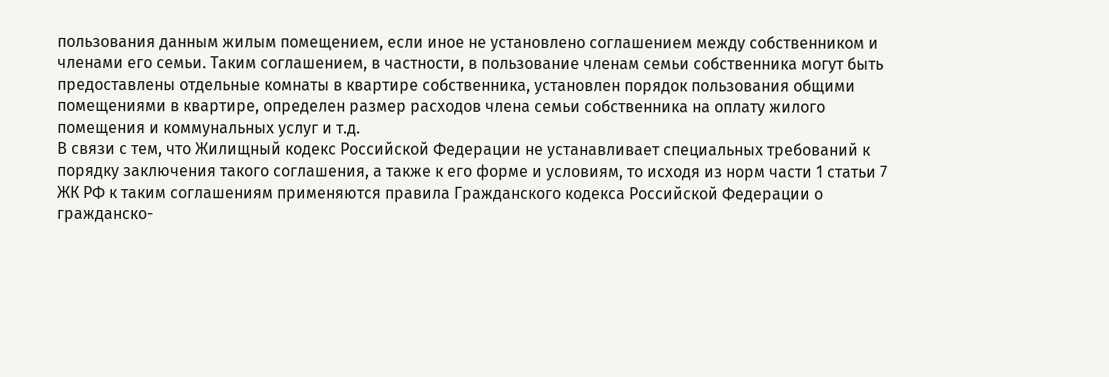пользования данным жилым помещением, если иное не установлено соглашением между собственником и членами его семьи. Таким соглашением, в частности, в пользование членам семьи собственника могут быть предоставлены отдельные комнаты в квартире собственника, установлен порядок пользования общими помещениями в квартире, определен размер расходов члена семьи собственника на оплату жилого помещения и коммунальных услуг и т.д.
В связи с тем, что Жилищный кодекс Российской Федерации не устанавливает специальных требований к порядку заключения такого соглашения, а также к его форме и условиям, то исходя из норм части 1 статьи 7 ЖК РФ к таким соглашениям применяются правила Гражданского кодекса Российской Федерации о гражданско-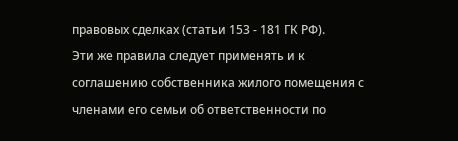правовых сделках (статьи 153 - 181 ГК РФ).
Эти же правила следует применять и к соглашению собственника жилого помещения с членами его семьи об ответственности по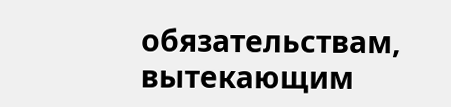обязательствам, вытекающим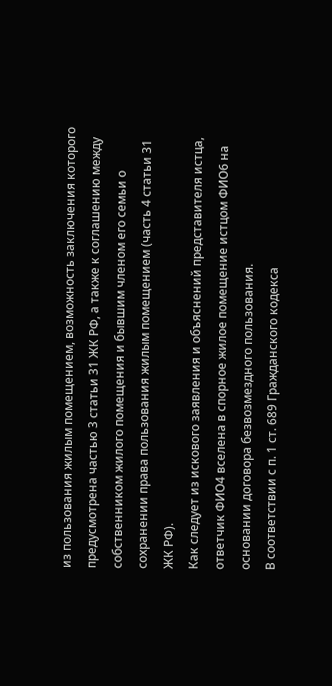из пользования жилым помещением, возможность заключения которого предусмотрена частью 3 статьи 31 ЖК РФ, а также к соглашению между собственником жилого помещения и бывшим членом его семьи о сохранении права пользования жилым помещением (часть 4 статьи 31 ЖК РФ).
Как следует из искового заявления и объяснений представителя истца, ответчик ФИО4 вселена в спорное жилое помещение истцом ФИО6 на основании договора безвозмездного пользования.
В соответствии с п. 1 ст. 689 Гражданского кодекса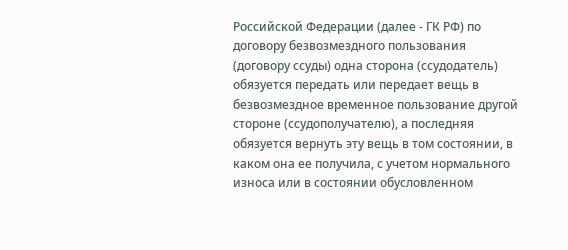Российской Федерации (далее - ГК РФ) по договору безвозмездного пользования (договору ссуды) одна сторона (ссудодатель) обязуется передать или передает вещь в безвозмездное временное пользование другой стороне (ссудополучателю), а последняя обязуется вернуть эту вещь в том состоянии, в каком она ее получила, с учетом нормального износа или в состоянии обусловленном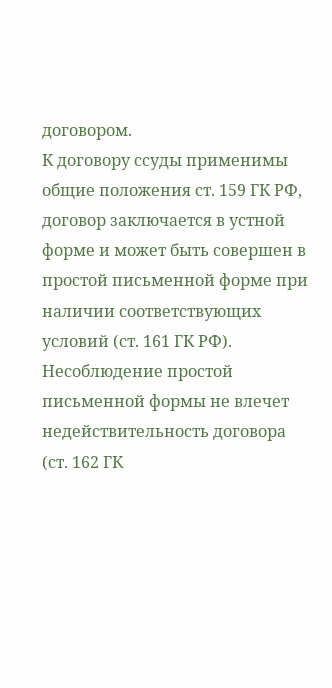договором.
К договору ссуды применимы общие положения ст. 159 ГК РФ, договор заключается в устной форме и может быть совершен в простой письменной форме при наличии соответствующих условий (ст. 161 ГК РФ). Несоблюдение простой письменной формы не влечет недействительность договора (ст. 162 ГК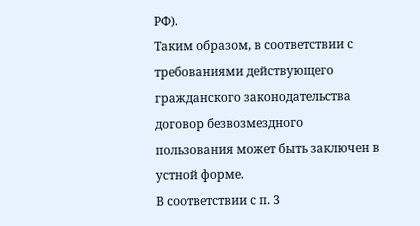РФ).
Таким образом, в соответствии с требованиями действующего гражданского законодательства договор безвозмездного пользования может быть заключен в устной форме.
В соответствии с п. 3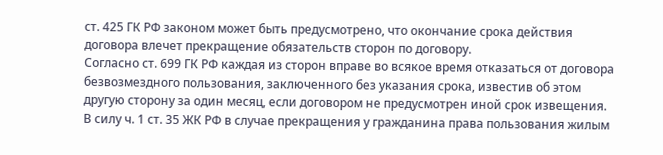ст. 425 ГК РФ законом может быть предусмотрено, что окончание срока действия договора влечет прекращение обязательств сторон по договору.
Согласно ст. 699 ГК РФ каждая из сторон вправе во всякое время отказаться от договора безвозмездного пользования, заключенного без указания срока, известив об этом другую сторону за один месяц, если договором не предусмотрен иной срок извещения.
В силу ч. 1 ст. 35 ЖК РФ в случае прекращения у гражданина права пользования жилым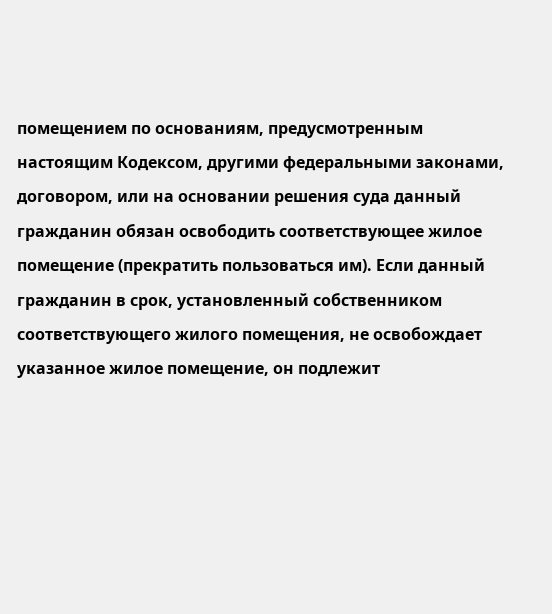помещением по основаниям, предусмотренным настоящим Кодексом, другими федеральными законами, договором, или на основании решения суда данный гражданин обязан освободить соответствующее жилое помещение (прекратить пользоваться им). Если данный гражданин в срок, установленный собственником соответствующего жилого помещения, не освобождает указанное жилое помещение, он подлежит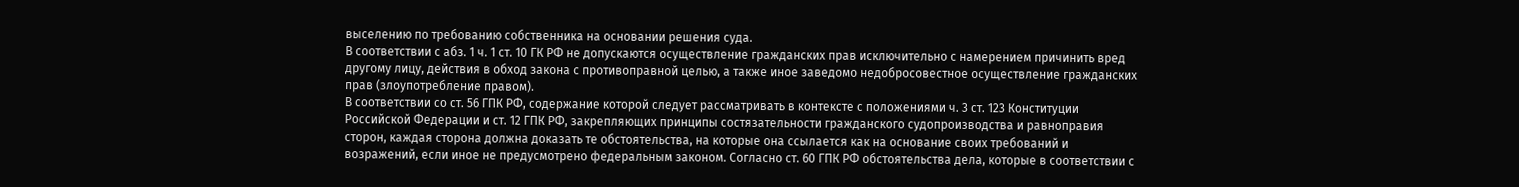выселению по требованию собственника на основании решения суда.
В соответствии с абз. 1 ч. 1 ст. 10 ГК РФ не допускаются осуществление гражданских прав исключительно с намерением причинить вред другому лицу, действия в обход закона с противоправной целью, а также иное заведомо недобросовестное осуществление гражданских прав (злоупотребление правом).
В соответствии со ст. 56 ГПК РФ, содержание которой следует рассматривать в контексте с положениями ч. 3 ст. 123 Конституции Российской Федерации и ст. 12 ГПК РФ, закрепляющих принципы состязательности гражданского судопроизводства и равноправия сторон, каждая сторона должна доказать те обстоятельства, на которые она ссылается как на основание своих требований и возражений, если иное не предусмотрено федеральным законом. Согласно ст. 60 ГПК РФ обстоятельства дела, которые в соответствии с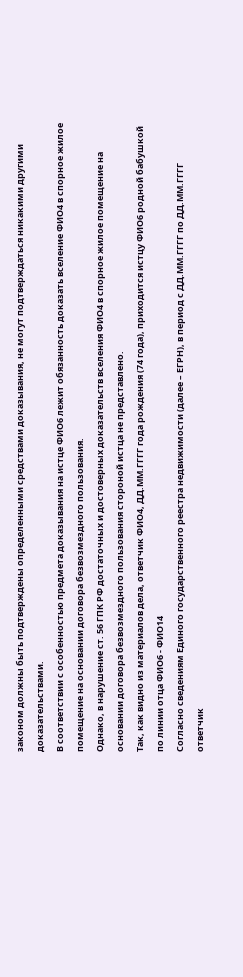законом должны быть подтверждены определенными средствами доказывания, не могут подтверждаться никакими другими доказательствами.
В соответствии с особенностью предмета доказывания на истце ФИО6 лежит обязанность доказать вселение ФИО4 в спорное жилое помещение на основании договора безвозмездного пользования.
Однако, в нарушение ст. 56 ГПК РФ достаточных и достоверных доказательств вселения ФИО4 в спорное жилое помещение на основании договора безвозмездного пользования стороной истца не представлено.
Так, как видно из материалов дела, ответчик ФИО4, ДД.ММ.ГГГГ года рождения (74 года), приходится истцу ФИО6 родной бабушкой по линии отца ФИО6 - ФИО14
Согласно сведениям Единого государственного реестра недвижимости (далее – ЕГРН), в период с ДД.ММ.ГГГГ по ДД.ММ.ГГГГ ответчик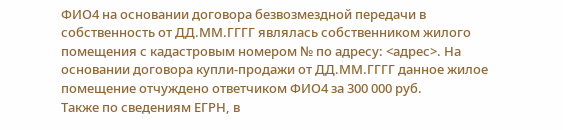ФИО4 на основании договора безвозмездной передачи в собственность от ДД.ММ.ГГГГ являлась собственником жилого помещения с кадастровым номером № по адресу: <адрес>. На основании договора купли-продажи от ДД.ММ.ГГГГ данное жилое помещение отчуждено ответчиком ФИО4 за 300 000 руб.
Также по сведениям ЕГРН, в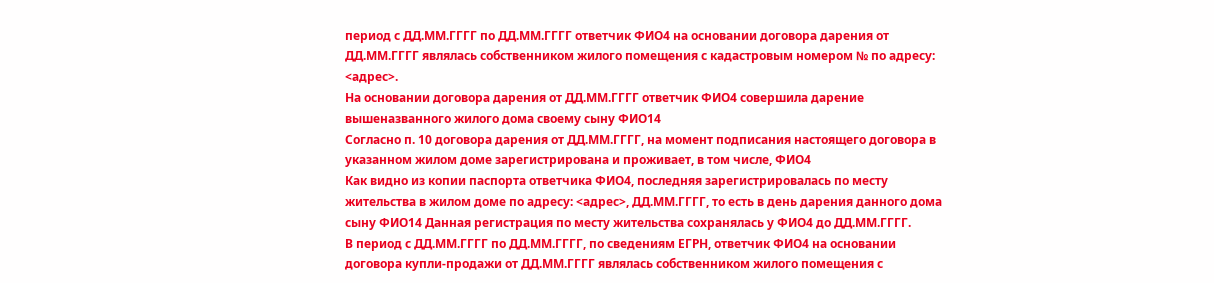период с ДД.ММ.ГГГГ по ДД.ММ.ГГГГ ответчик ФИО4 на основании договора дарения от ДД.ММ.ГГГГ являлась собственником жилого помещения с кадастровым номером № по адресу: <адрес>.
На основании договора дарения от ДД.ММ.ГГГГ ответчик ФИО4 совершила дарение вышеназванного жилого дома своему сыну ФИО14
Согласно п. 10 договора дарения от ДД.ММ.ГГГГ, на момент подписания настоящего договора в указанном жилом доме зарегистрирована и проживает, в том числе, ФИО4
Как видно из копии паспорта ответчика ФИО4, последняя зарегистрировалась по месту жительства в жилом доме по адресу: <адрес>, ДД.ММ.ГГГГ, то есть в день дарения данного дома сыну ФИО14 Данная регистрация по месту жительства сохранялась у ФИО4 до ДД.ММ.ГГГГ.
В период с ДД.ММ.ГГГГ по ДД.ММ.ГГГГ, по сведениям ЕГРН, ответчик ФИО4 на основании договора купли-продажи от ДД.ММ.ГГГГ являлась собственником жилого помещения с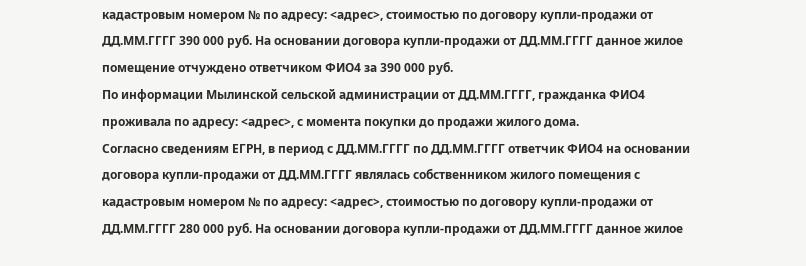кадастровым номером № по адресу: <адрес>, стоимостью по договору купли-продажи от ДД.ММ.ГГГГ 390 000 руб. На основании договора купли-продажи от ДД.ММ.ГГГГ данное жилое помещение отчуждено ответчиком ФИО4 за 390 000 руб.
По информации Мылинской сельской администрации от ДД.ММ.ГГГГ, гражданка ФИО4 проживала по адресу: <адрес>, с момента покупки до продажи жилого дома.
Согласно сведениям ЕГРН, в период с ДД.ММ.ГГГГ по ДД.ММ.ГГГГ ответчик ФИО4 на основании договора купли-продажи от ДД.ММ.ГГГГ являлась собственником жилого помещения с кадастровым номером № по адресу: <адрес>, стоимостью по договору купли-продажи от ДД.ММ.ГГГГ 280 000 руб. На основании договора купли-продажи от ДД.ММ.ГГГГ данное жилое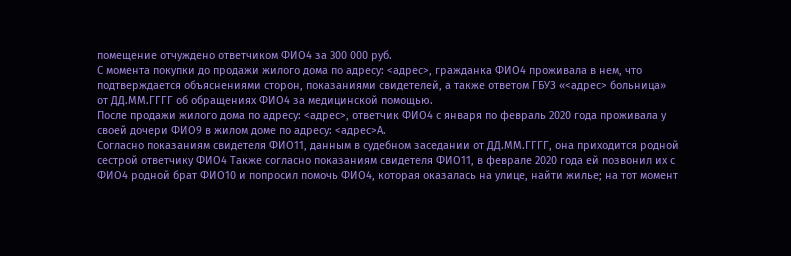помещение отчуждено ответчиком ФИО4 за 300 000 руб.
С момента покупки до продажи жилого дома по адресу: <адрес>, гражданка ФИО4 проживала в нем, что подтверждается объяснениями сторон, показаниями свидетелей, а также ответом ГБУЗ «<адрес> больница» от ДД.ММ.ГГГГ об обращениях ФИО4 за медицинской помощью.
После продажи жилого дома по адресу: <адрес>, ответчик ФИО4 с января по февраль 2020 года проживала у своей дочери ФИО9 в жилом доме по адресу: <адрес>А.
Согласно показаниям свидетеля ФИО11, данным в судебном заседании от ДД.ММ.ГГГГ, она приходится родной сестрой ответчику ФИО4 Также согласно показаниям свидетеля ФИО11, в феврале 2020 года ей позвонил их с ФИО4 родной брат ФИО10 и попросил помочь ФИО4, которая оказалась на улице, найти жилье; на тот момент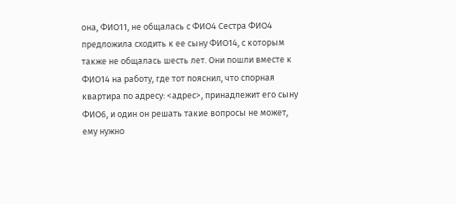она, ФИО11, не общалась с ФИО4 Сестра ФИО4 предложила сходить к ее сыну ФИО14, с которым также не общалась шесть лет. Они пошли вместе к ФИО14 на работу, где тот пояснил, что спорная квартира по адресу: <адрес>, принадлежит его сыну ФИО6, и один он решать такие вопросы не может, ему нужно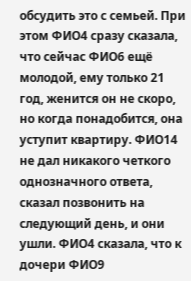обсудить это с семьей. При этом ФИО4 сразу сказала, что сейчас ФИО6 ещё молодой, ему только 21 год, женится он не скоро, но когда понадобится, она уступит квартиру. ФИО14 не дал никакого четкого однозначного ответа, сказал позвонить на следующий день, и они ушли. ФИО4 сказала, что к дочери ФИО9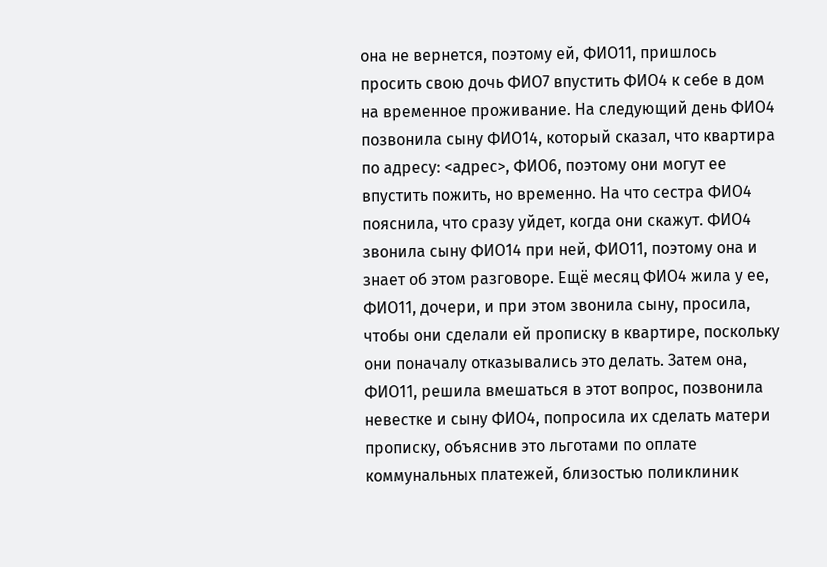она не вернется, поэтому ей, ФИО11, пришлось просить свою дочь ФИО7 впустить ФИО4 к себе в дом на временное проживание. На следующий день ФИО4 позвонила сыну ФИО14, который сказал, что квартира по адресу: <адрес>, ФИО6, поэтому они могут ее впустить пожить, но временно. На что сестра ФИО4 пояснила, что сразу уйдет, когда они скажут. ФИО4 звонила сыну ФИО14 при ней, ФИО11, поэтому она и знает об этом разговоре. Ещё месяц ФИО4 жила у ее, ФИО11, дочери, и при этом звонила сыну, просила, чтобы они сделали ей прописку в квартире, поскольку они поначалу отказывались это делать. Затем она, ФИО11, решила вмешаться в этот вопрос, позвонила невестке и сыну ФИО4, попросила их сделать матери прописку, объяснив это льготами по оплате коммунальных платежей, близостью поликлиник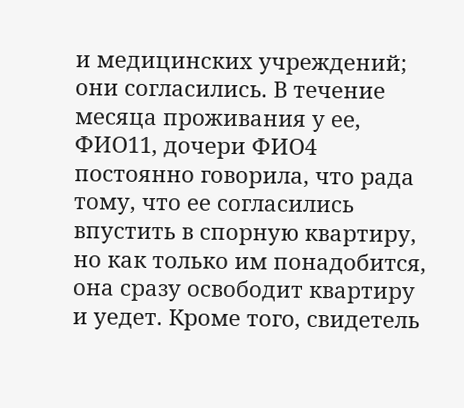и медицинских учреждений; они согласились. В течение месяца проживания у ее, ФИО11, дочери ФИО4 постоянно говорила, что рада тому, что ее согласились впустить в спорную квартиру, но как только им понадобится, она сразу освободит квартиру и уедет. Кроме того, свидетель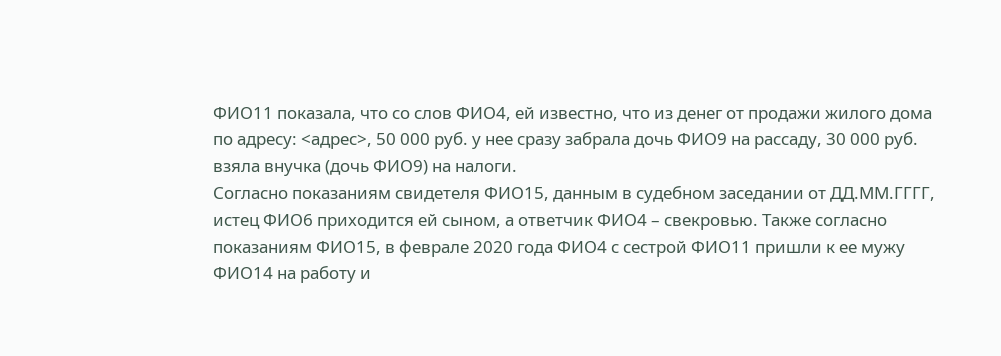ФИО11 показала, что со слов ФИО4, ей известно, что из денег от продажи жилого дома по адресу: <адрес>, 50 000 руб. у нее сразу забрала дочь ФИО9 на рассаду, 30 000 руб. взяла внучка (дочь ФИО9) на налоги.
Согласно показаниям свидетеля ФИО15, данным в судебном заседании от ДД.ММ.ГГГГ, истец ФИО6 приходится ей сыном, а ответчик ФИО4 – свекровью. Также согласно показаниям ФИО15, в феврале 2020 года ФИО4 с сестрой ФИО11 пришли к ее мужу ФИО14 на работу и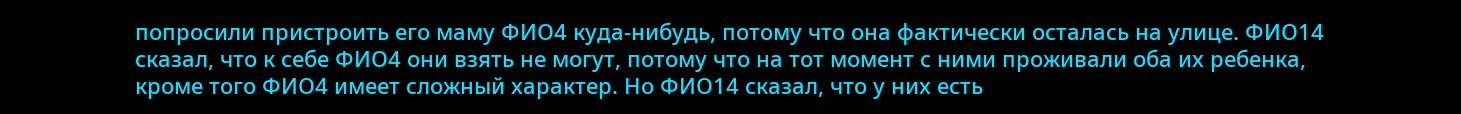попросили пристроить его маму ФИО4 куда-нибудь, потому что она фактически осталась на улице. ФИО14 сказал, что к себе ФИО4 они взять не могут, потому что на тот момент с ними проживали оба их ребенка, кроме того ФИО4 имеет сложный характер. Но ФИО14 сказал, что у них есть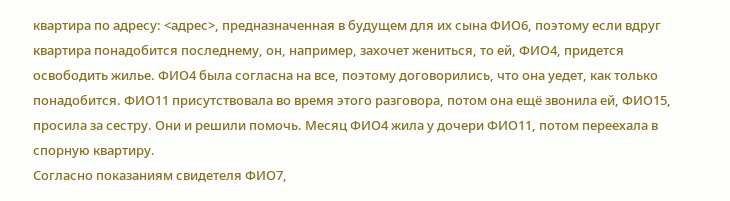квартира по адресу: <адрес>, предназначенная в будущем для их сына ФИО6, поэтому если вдруг квартира понадобится последнему, он, например, захочет жениться, то ей, ФИО4, придется освободить жилье. ФИО4 была согласна на все, поэтому договорились, что она уедет, как только понадобится. ФИО11 присутствовала во время этого разговора, потом она ещё звонила ей, ФИО15, просила за сестру. Они и решили помочь. Месяц ФИО4 жила у дочери ФИО11, потом переехала в спорную квартиру.
Согласно показаниям свидетеля ФИО7,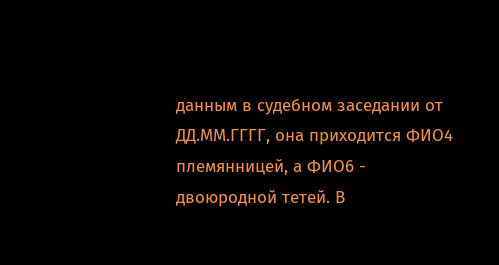данным в судебном заседании от ДД.ММ.ГГГГ, она приходится ФИО4 племянницей, а ФИО6 - двоюродной тетей. В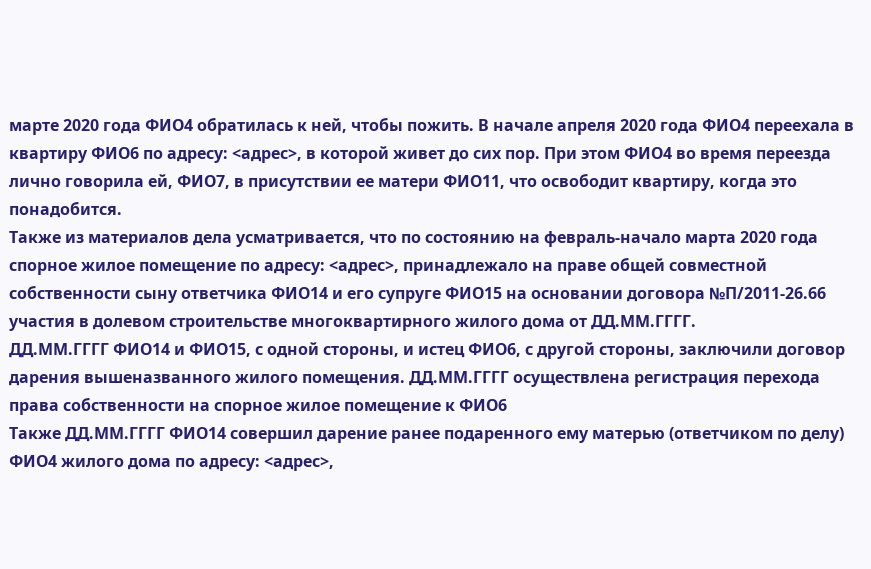марте 2020 года ФИО4 обратилась к ней, чтобы пожить. В начале апреля 2020 года ФИО4 переехала в квартиру ФИО6 по адресу: <адрес>, в которой живет до сих пор. При этом ФИО4 во время переезда лично говорила ей, ФИО7, в присутствии ее матери ФИО11, что освободит квартиру, когда это понадобится.
Также из материалов дела усматривается, что по состоянию на февраль-начало марта 2020 года спорное жилое помещение по адресу: <адрес>, принадлежало на праве общей совместной собственности сыну ответчика ФИО14 и его супруге ФИО15 на основании договора №П/2011-26.66 участия в долевом строительстве многоквартирного жилого дома от ДД.ММ.ГГГГ.
ДД.ММ.ГГГГ ФИО14 и ФИО15, с одной стороны, и истец ФИО6, с другой стороны, заключили договор дарения вышеназванного жилого помещения. ДД.ММ.ГГГГ осуществлена регистрация перехода права собственности на спорное жилое помещение к ФИО6
Также ДД.ММ.ГГГГ ФИО14 совершил дарение ранее подаренного ему матерью (ответчиком по делу) ФИО4 жилого дома по адресу: <адрес>,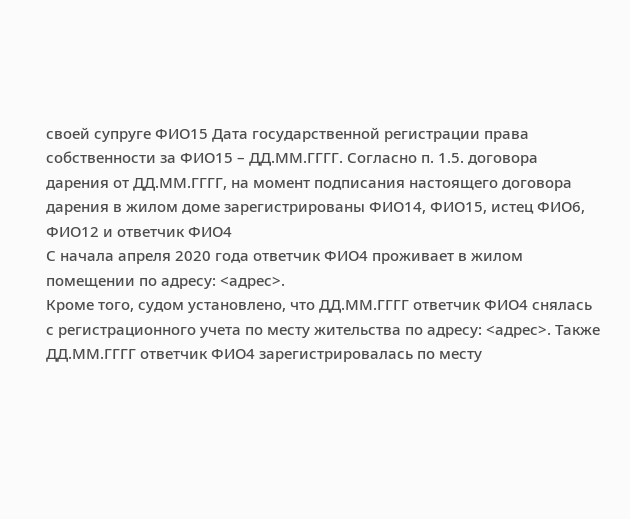своей супруге ФИО15 Дата государственной регистрации права собственности за ФИО15 – ДД.ММ.ГГГГ. Согласно п. 1.5. договора дарения от ДД.ММ.ГГГГ, на момент подписания настоящего договора дарения в жилом доме зарегистрированы ФИО14, ФИО15, истец ФИО6, ФИО12 и ответчик ФИО4
С начала апреля 2020 года ответчик ФИО4 проживает в жилом помещении по адресу: <адрес>.
Кроме того, судом установлено, что ДД.ММ.ГГГГ ответчик ФИО4 снялась с регистрационного учета по месту жительства по адресу: <адрес>. Также ДД.ММ.ГГГГ ответчик ФИО4 зарегистрировалась по месту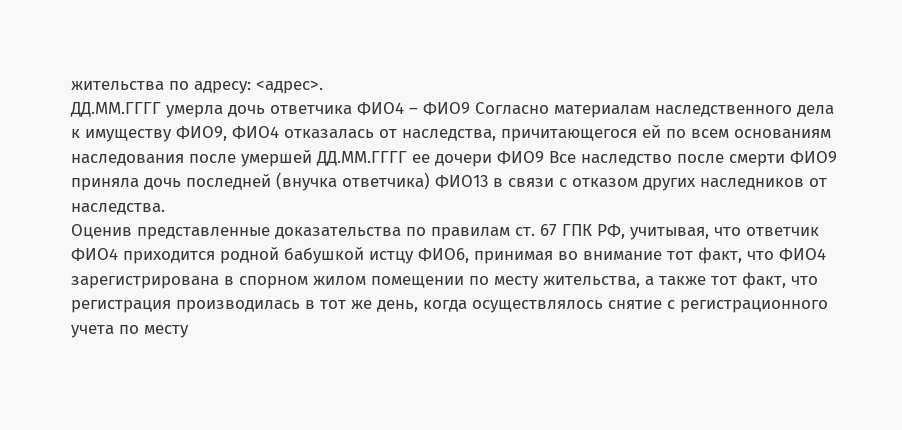жительства по адресу: <адрес>.
ДД.ММ.ГГГГ умерла дочь ответчика ФИО4 – ФИО9 Согласно материалам наследственного дела к имуществу ФИО9, ФИО4 отказалась от наследства, причитающегося ей по всем основаниям наследования после умершей ДД.ММ.ГГГГ ее дочери ФИО9 Все наследство после смерти ФИО9 приняла дочь последней (внучка ответчика) ФИО13 в связи с отказом других наследников от наследства.
Оценив представленные доказательства по правилам ст. 67 ГПК РФ, учитывая, что ответчик ФИО4 приходится родной бабушкой истцу ФИО6, принимая во внимание тот факт, что ФИО4 зарегистрирована в спорном жилом помещении по месту жительства, а также тот факт, что регистрация производилась в тот же день, когда осуществлялось снятие с регистрационного учета по месту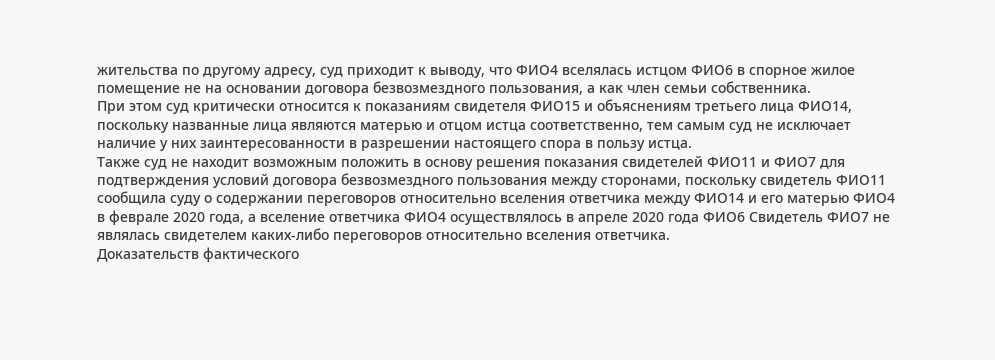жительства по другому адресу, суд приходит к выводу, что ФИО4 вселялась истцом ФИО6 в спорное жилое помещение не на основании договора безвозмездного пользования, а как член семьи собственника.
При этом суд критически относится к показаниям свидетеля ФИО15 и объяснениям третьего лица ФИО14, поскольку названные лица являются матерью и отцом истца соответственно, тем самым суд не исключает наличие у них заинтересованности в разрешении настоящего спора в пользу истца.
Также суд не находит возможным положить в основу решения показания свидетелей ФИО11 и ФИО7 для подтверждения условий договора безвозмездного пользования между сторонами, поскольку свидетель ФИО11 сообщила суду о содержании переговоров относительно вселения ответчика между ФИО14 и его матерью ФИО4 в феврале 2020 года, а вселение ответчика ФИО4 осуществлялось в апреле 2020 года ФИО6 Свидетель ФИО7 не являлась свидетелем каких-либо переговоров относительно вселения ответчика.
Доказательств фактического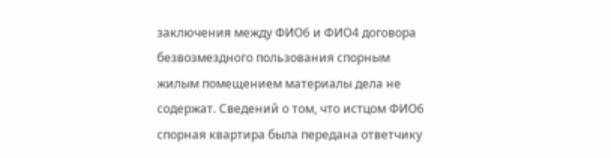заключения между ФИО6 и ФИО4 договора безвозмездного пользования спорным жилым помещением материалы дела не содержат. Сведений о том, что истцом ФИО6 спорная квартира была передана ответчику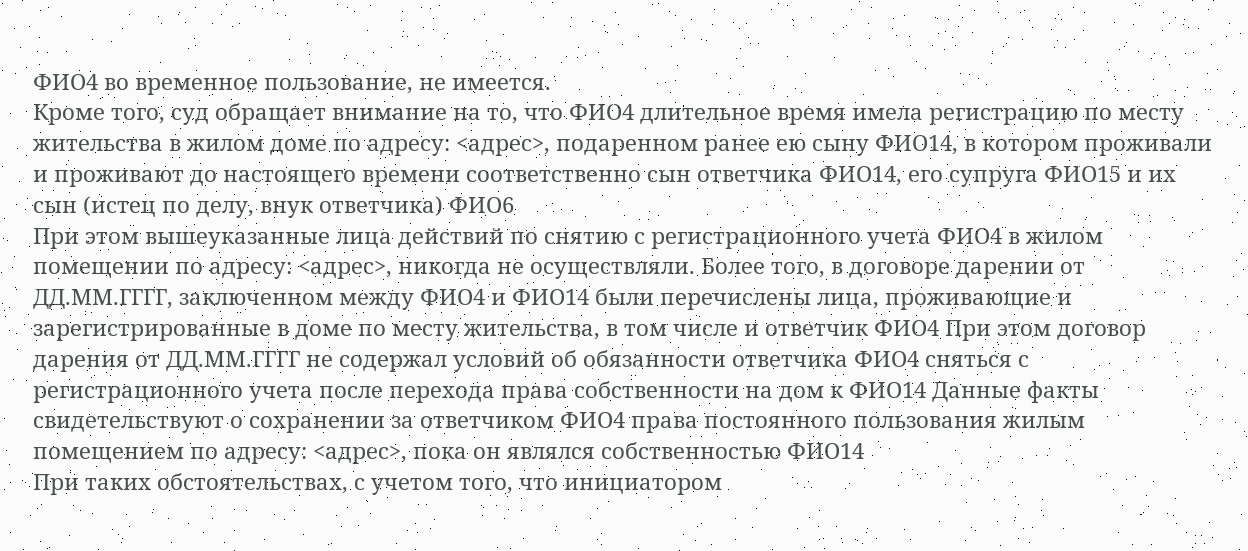ФИО4 во временное пользование, не имеется.
Кроме того, суд обращает внимание на то, что ФИО4 длительное время имела регистрацию по месту жительства в жилом доме по адресу: <адрес>, подаренном ранее ею сыну ФИО14, в котором проживали и проживают до настоящего времени соответственно сын ответчика ФИО14, его супруга ФИО15 и их сын (истец по делу, внук ответчика) ФИО6
При этом вышеуказанные лица действий по снятию с регистрационного учета ФИО4 в жилом помещении по адресу: <адрес>, никогда не осуществляли. Более того, в договоре дарении от ДД.ММ.ГГГГ, заключенном между ФИО4 и ФИО14 были перечислены лица, проживающие и зарегистрированные в доме по месту жительства, в том числе и ответчик ФИО4 При этом договор дарения от ДД.ММ.ГГГГ не содержал условий об обязанности ответчика ФИО4 сняться с регистрационного учета после перехода права собственности на дом к ФИО14 Данные факты свидетельствуют о сохранении за ответчиком ФИО4 права постоянного пользования жилым помещением по адресу: <адрес>, пока он являлся собственностью ФИО14
При таких обстоятельствах, с учетом того, что инициатором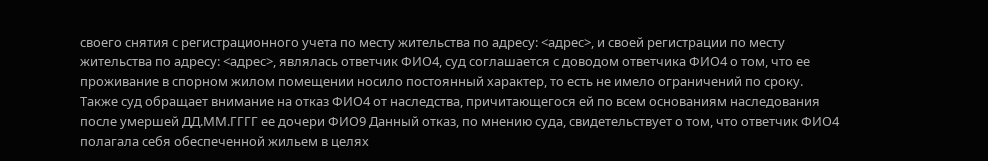своего снятия с регистрационного учета по месту жительства по адресу: <адрес>, и своей регистрации по месту жительства по адресу: <адрес>, являлась ответчик ФИО4, суд соглашается с доводом ответчика ФИО4 о том, что ее проживание в спорном жилом помещении носило постоянный характер, то есть не имело ограничений по сроку.
Также суд обращает внимание на отказ ФИО4 от наследства, причитающегося ей по всем основаниям наследования после умершей ДД.ММ.ГГГГ ее дочери ФИО9 Данный отказ, по мнению суда, свидетельствует о том, что ответчик ФИО4 полагала себя обеспеченной жильем в целях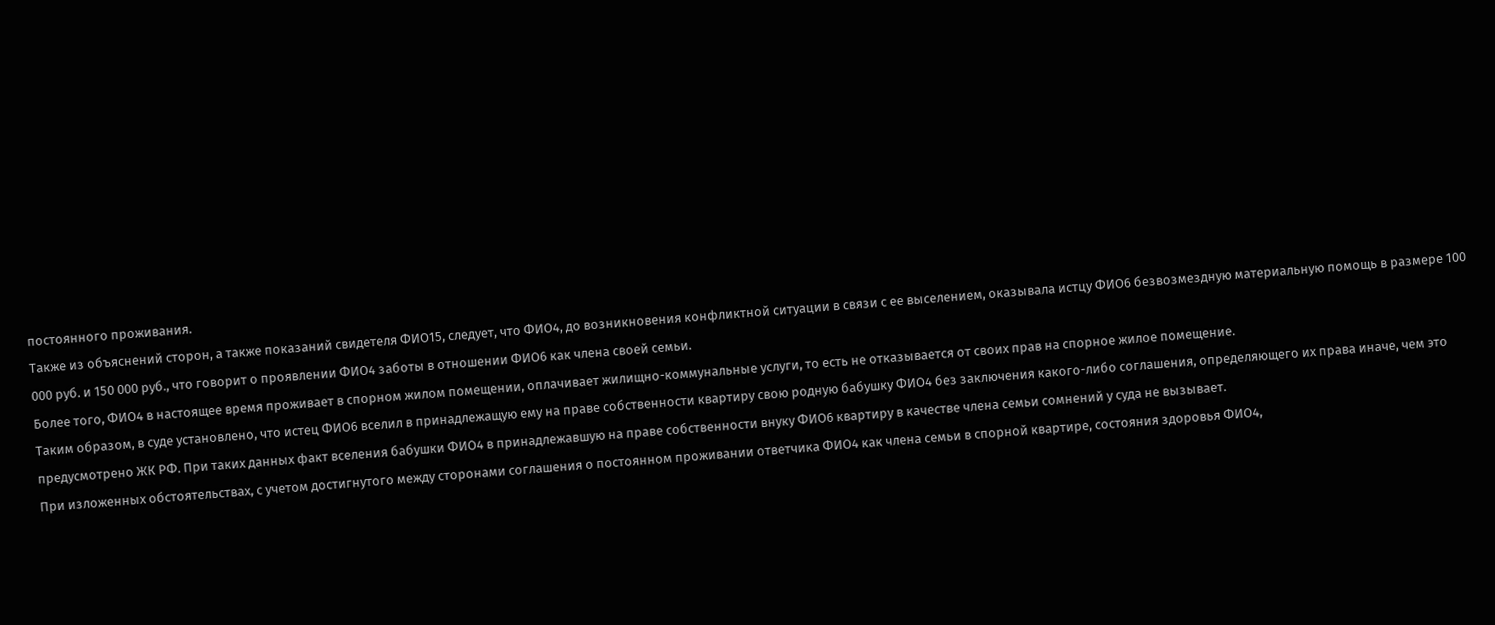постоянного проживания.
Также из объяснений сторон, а также показаний свидетеля ФИО15, следует, что ФИО4, до возникновения конфликтной ситуации в связи с ее выселением, оказывала истцу ФИО6 безвозмездную материальную помощь в размере 100 000 руб. и 150 000 руб., что говорит о проявлении ФИО4 заботы в отношении ФИО6 как члена своей семьи.
Более того, ФИО4 в настоящее время проживает в спорном жилом помещении, оплачивает жилищно-коммунальные услуги, то есть не отказывается от своих прав на спорное жилое помещение.
Таким образом, в суде установлено, что истец ФИО6 вселил в принадлежащую ему на праве собственности квартиру свою родную бабушку ФИО4 без заключения какого-либо соглашения, определяющего их права иначе, чем это предусмотрено ЖК РФ. При таких данных факт вселения бабушки ФИО4 в принадлежавшую на праве собственности внуку ФИО6 квартиру в качестве члена семьи сомнений у суда не вызывает.
При изложенных обстоятельствах, с учетом достигнутого между сторонами соглашения о постоянном проживании ответчика ФИО4 как члена семьи в спорной квартире, состояния здоровья ФИО4,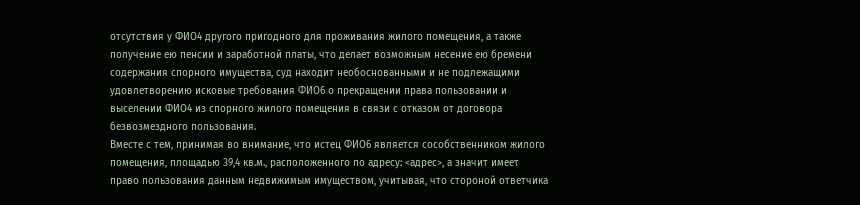отсутствия у ФИО4 другого пригодного для проживания жилого помещения, а также получение ею пенсии и заработной платы, что делает возможным несение ею бремени содержания спорного имущества, суд находит необоснованными и не подлежащими удовлетворению исковые требования ФИО6 о прекращении права пользовании и выселении ФИО4 из спорного жилого помещения в связи с отказом от договора безвозмездного пользования.
Вместе с тем, принимая во внимание, что истец ФИО6 является сособственником жилого помещения, площадью 39,4 кв.м., расположенного по адресу: <адрес>, а значит имеет право пользования данным недвижимым имуществом, учитывая, что стороной ответчика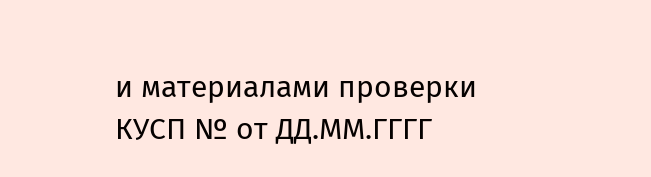и материалами проверки КУСП № от ДД.ММ.ГГГГ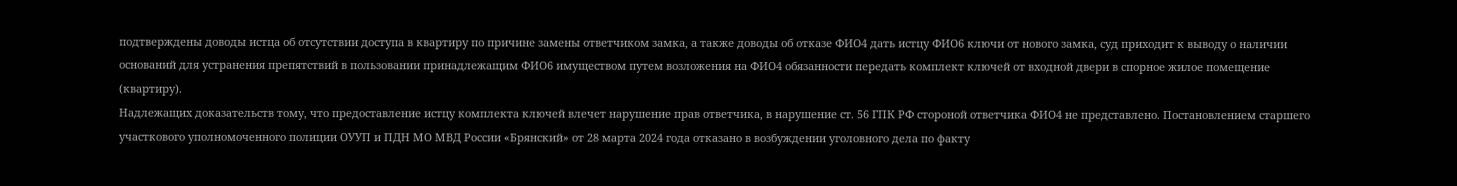подтверждены доводы истца об отсутствии доступа в квартиру по причине замены ответчиком замка, а также доводы об отказе ФИО4 дать истцу ФИО6 ключи от нового замка, суд приходит к выводу о наличии оснований для устранения препятствий в пользовании принадлежащим ФИО6 имуществом путем возложения на ФИО4 обязанности передать комплект ключей от входной двери в спорное жилое помещение (квартиру).
Надлежащих доказательств тому, что предоставление истцу комплекта ключей влечет нарушение прав ответчика, в нарушение ст. 56 ГПК РФ стороной ответчика ФИО4 не представлено. Постановлением старшего участкового уполномоченного полиции ОУУП и ПДН МО МВД России «Брянский» от 28 марта 2024 года отказано в возбуждении уголовного дела по факту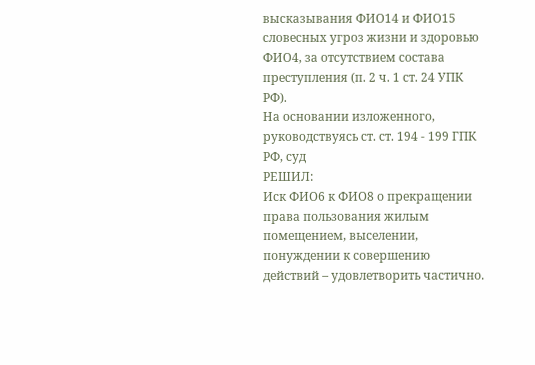высказывания ФИО14 и ФИО15 словесных угроз жизни и здоровью ФИО4, за отсутствием состава преступления (п. 2 ч. 1 ст. 24 УПК РФ).
На основании изложенного, руководствуясь ст. ст. 194 - 199 ГПК РФ, суд
РЕШИЛ:
Иск ФИО6 к ФИО8 о прекращении права пользования жилым помещением, выселении, понуждении к совершению действий – удовлетворить частично.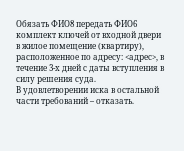Обязать ФИО8 передать ФИО6 комплект ключей от входной двери в жилое помещение (квартиру), расположенное по адресу: <адрес>, в течение 3-х дней с даты вступления в силу решения суда.
В удовлетворении иска в остальной части требований – отказать.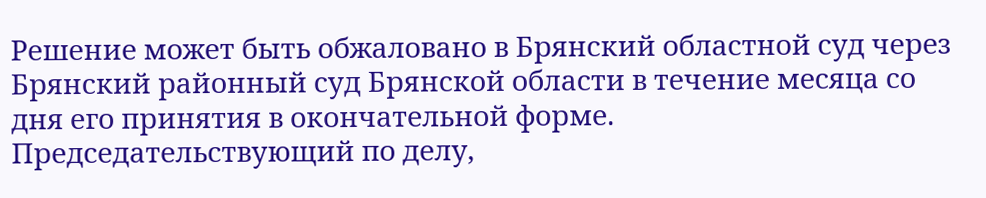Решение может быть обжаловано в Брянский областной суд через Брянский районный суд Брянской области в течение месяца со дня его принятия в окончательной форме.
Председательствующий по делу,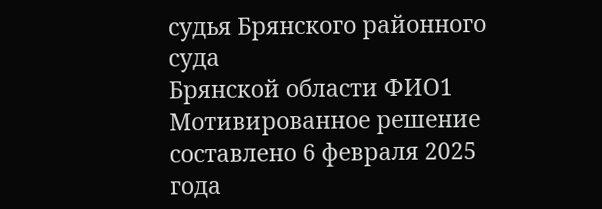судья Брянского районного суда
Брянской области ФИО1
Мотивированное решение составлено 6 февраля 2025 года